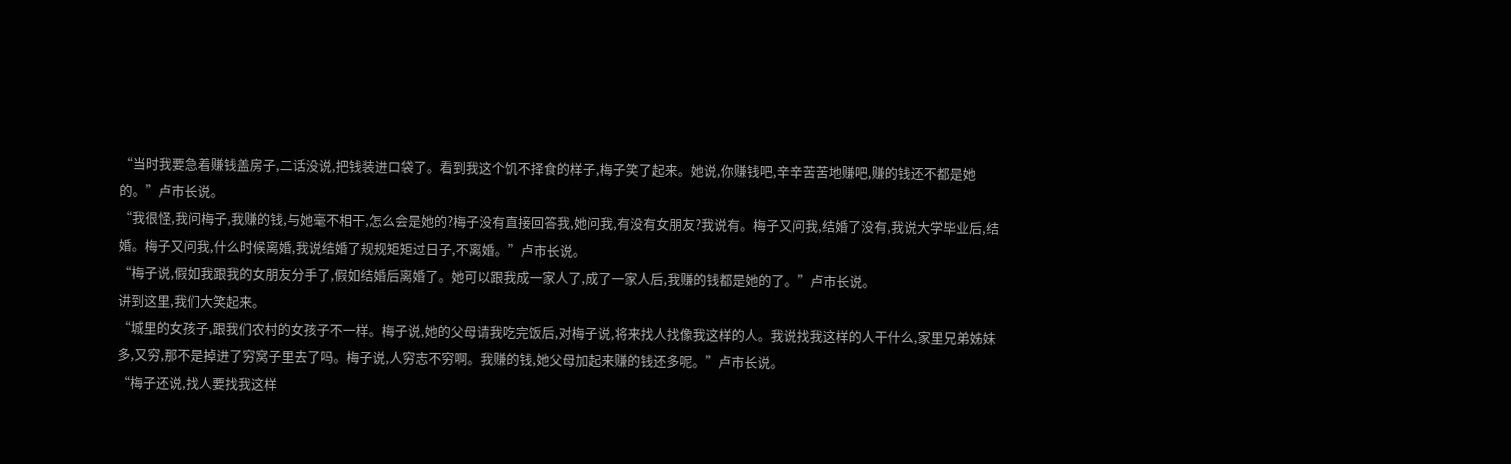“当时我要急着赚钱盖房子,二话没说,把钱装进口袋了。看到我这个饥不择食的样子,梅子笑了起来。她说,你赚钱吧,辛辛苦苦地赚吧,赚的钱还不都是她的。”卢市长说。
“我很怪,我问梅子,我赚的钱,与她毫不相干,怎么会是她的?梅子没有直接回答我,她问我,有没有女朋友?我说有。梅子又问我,结婚了没有,我说大学毕业后,结婚。梅子又问我,什么时候离婚,我说结婚了规规矩矩过日子,不离婚。”卢市长说。
“梅子说,假如我跟我的女朋友分手了,假如结婚后离婚了。她可以跟我成一家人了,成了一家人后,我赚的钱都是她的了。”卢市长说。
讲到这里,我们大笑起来。
“城里的女孩子,跟我们农村的女孩子不一样。梅子说,她的父母请我吃完饭后,对梅子说,将来找人找像我这样的人。我说找我这样的人干什么,家里兄弟姊妹多,又穷,那不是掉进了穷窝子里去了吗。梅子说,人穷志不穷啊。我赚的钱,她父母加起来赚的钱还多呢。”卢市长说。
“梅子还说,找人要找我这样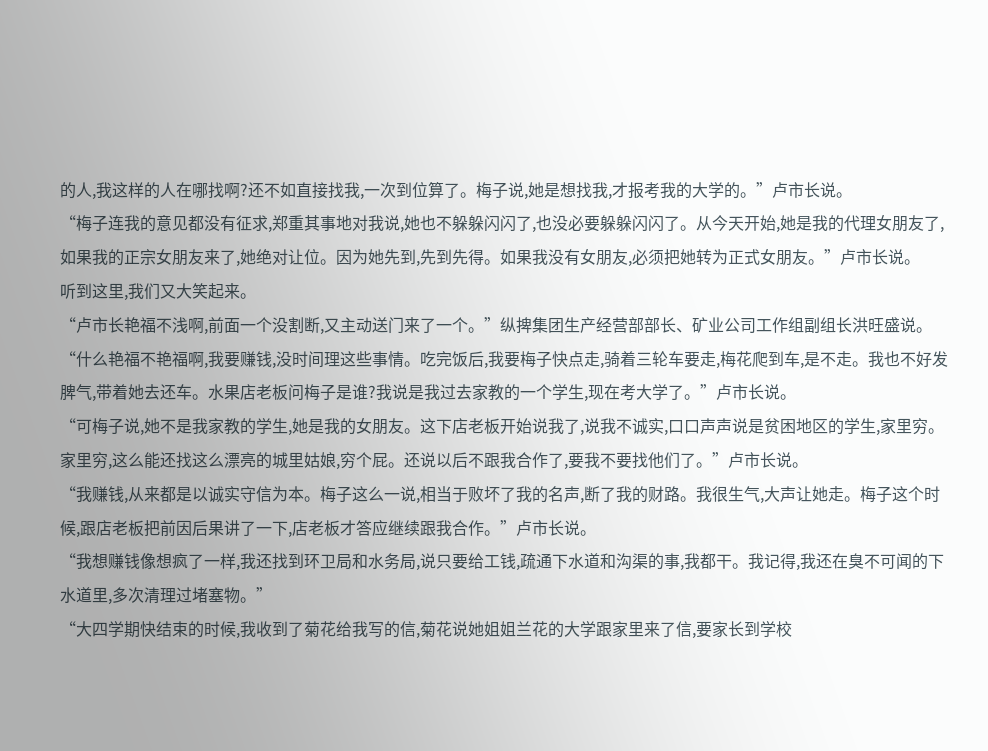的人,我这样的人在哪找啊?还不如直接找我,一次到位算了。梅子说,她是想找我,才报考我的大学的。”卢市长说。
“梅子连我的意见都没有征求,郑重其事地对我说,她也不躲躲闪闪了,也没必要躲躲闪闪了。从今天开始,她是我的代理女朋友了,如果我的正宗女朋友来了,她绝对让位。因为她先到,先到先得。如果我没有女朋友,必须把她转为正式女朋友。”卢市长说。
听到这里,我们又大笑起来。
“卢市长艳福不浅啊,前面一个没割断,又主动送门来了一个。”纵捭集团生产经营部部长、矿业公司工作组副组长洪旺盛说。
“什么艳福不艳福啊,我要赚钱,没时间理这些事情。吃完饭后,我要梅子快点走,骑着三轮车要走,梅花爬到车,是不走。我也不好发脾气,带着她去还车。水果店老板问梅子是谁?我说是我过去家教的一个学生,现在考大学了。”卢市长说。
“可梅子说,她不是我家教的学生,她是我的女朋友。这下店老板开始说我了,说我不诚实,口口声声说是贫困地区的学生,家里穷。家里穷,这么能还找这么漂亮的城里姑娘,穷个屁。还说以后不跟我合作了,要我不要找他们了。”卢市长说。
“我赚钱,从来都是以诚实守信为本。梅子这么一说,相当于败坏了我的名声,断了我的财路。我很生气,大声让她走。梅子这个时候,跟店老板把前因后果讲了一下,店老板才答应继续跟我合作。”卢市长说。
“我想赚钱像想疯了一样,我还找到环卫局和水务局,说只要给工钱,疏通下水道和沟渠的事,我都干。我记得,我还在臭不可闻的下水道里,多次清理过堵塞物。”
“大四学期快结束的时候,我收到了菊花给我写的信,菊花说她姐姐兰花的大学跟家里来了信,要家长到学校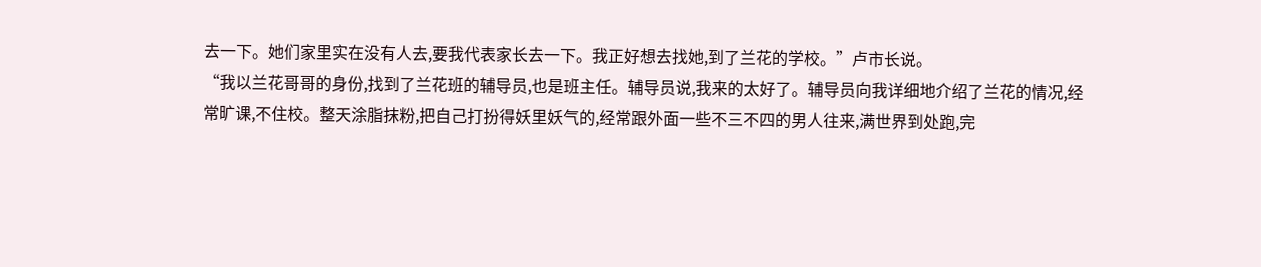去一下。她们家里实在没有人去,要我代表家长去一下。我正好想去找她,到了兰花的学校。”卢市长说。
“我以兰花哥哥的身份,找到了兰花班的辅导员,也是班主任。辅导员说,我来的太好了。辅导员向我详细地介绍了兰花的情况,经常旷课,不住校。整天涂脂抹粉,把自己打扮得妖里妖气的,经常跟外面一些不三不四的男人往来,满世界到处跑,完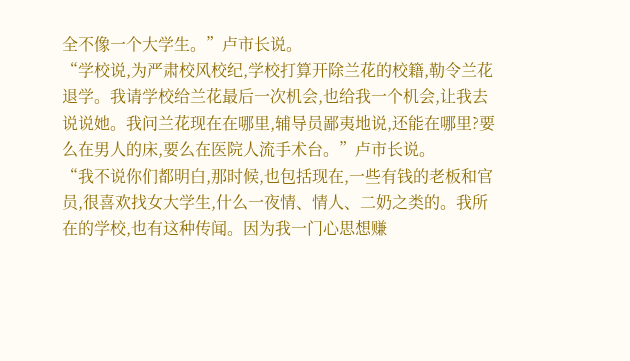全不像一个大学生。”卢市长说。
“学校说,为严肃校风校纪,学校打算开除兰花的校籍,勒令兰花退学。我请学校给兰花最后一次机会,也给我一个机会,让我去说说她。我问兰花现在在哪里,辅导员鄙夷地说,还能在哪里?要么在男人的床,要么在医院人流手术台。”卢市长说。
“我不说你们都明白,那时候,也包括现在,一些有钱的老板和官员,很喜欢找女大学生,什么一夜情、情人、二奶之类的。我所在的学校,也有这种传闻。因为我一门心思想赚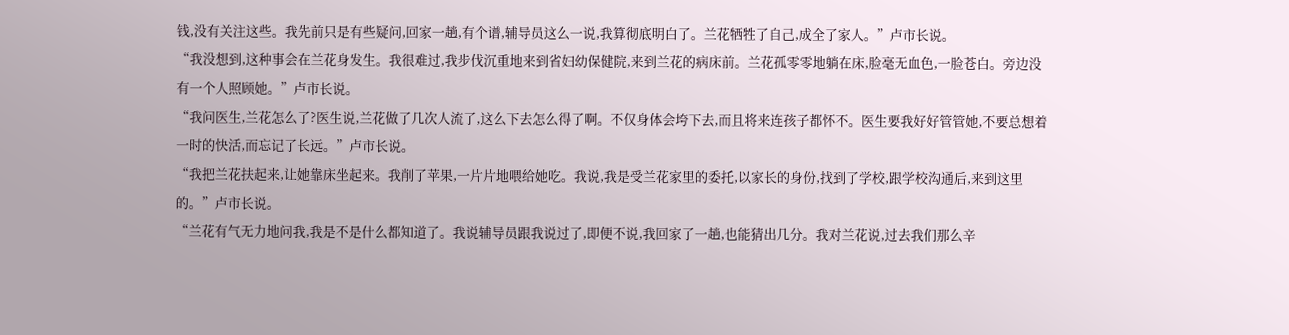钱,没有关注这些。我先前只是有些疑问,回家一趟,有个谱,辅导员这么一说,我算彻底明白了。兰花牺牲了自己,成全了家人。”卢市长说。
“我没想到,这种事会在兰花身发生。我很难过,我步伐沉重地来到省妇幼保健院,来到兰花的病床前。兰花孤零零地躺在床,脸毫无血色,一脸苍白。旁边没有一个人照顾她。”卢市长说。
“我问医生,兰花怎么了?医生说,兰花做了几次人流了,这么下去怎么得了啊。不仅身体会垮下去,而且将来连孩子都怀不。医生要我好好管管她,不要总想着一时的快活,而忘记了长远。”卢市长说。
“我把兰花扶起来,让她靠床坐起来。我削了苹果,一片片地喂给她吃。我说,我是受兰花家里的委托,以家长的身份,找到了学校,跟学校沟通后,来到这里的。”卢市长说。
“兰花有气无力地问我,我是不是什么都知道了。我说辅导员跟我说过了,即便不说,我回家了一趟,也能猜出几分。我对兰花说,过去我们那么辛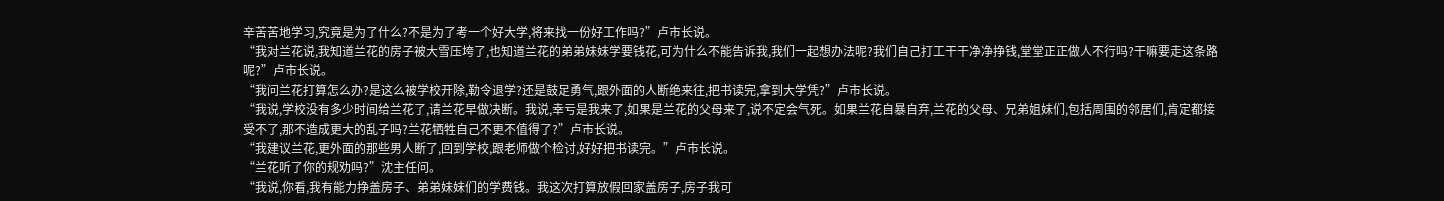辛苦苦地学习,究竟是为了什么?不是为了考一个好大学,将来找一份好工作吗?”卢市长说。
“我对兰花说,我知道兰花的房子被大雪压垮了,也知道兰花的弟弟妹妹学要钱花,可为什么不能告诉我,我们一起想办法呢?我们自己打工干干净净挣钱,堂堂正正做人不行吗?干嘛要走这条路呢?”卢市长说。
“我问兰花打算怎么办?是这么被学校开除,勒令退学?还是鼓足勇气,跟外面的人断绝来往,把书读完,拿到大学凭?”卢市长说。
“我说,学校没有多少时间给兰花了,请兰花早做决断。我说,幸亏是我来了,如果是兰花的父母来了,说不定会气死。如果兰花自暴自弃,兰花的父母、兄弟姐妹们,包括周围的邻居们,肯定都接受不了,那不造成更大的乱子吗?兰花牺牲自己不更不值得了?”卢市长说。
“我建议兰花,更外面的那些男人断了,回到学校,跟老师做个检讨,好好把书读完。”卢市长说。
“兰花听了你的规劝吗?”沈主任问。
“我说,你看,我有能力挣盖房子、弟弟妹妹们的学费钱。我这次打算放假回家盖房子,房子我可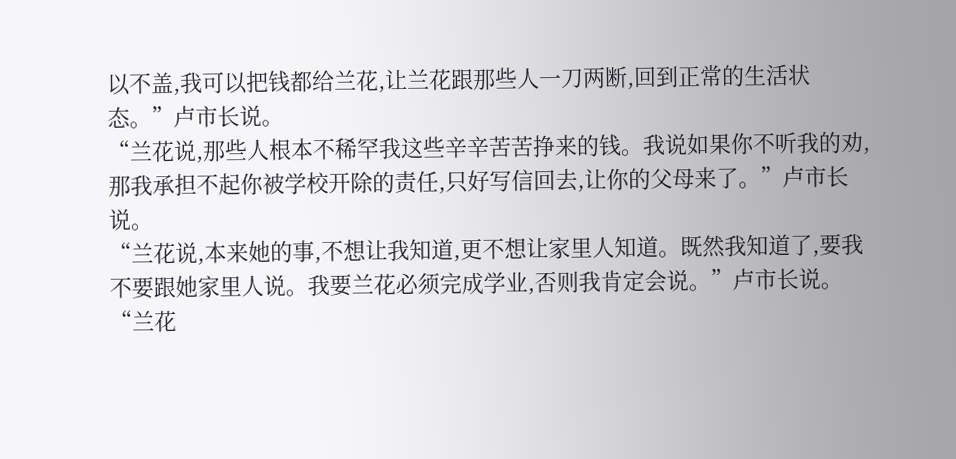以不盖,我可以把钱都给兰花,让兰花跟那些人一刀两断,回到正常的生活状态。”卢市长说。
“兰花说,那些人根本不稀罕我这些辛辛苦苦挣来的钱。我说如果你不听我的劝,那我承担不起你被学校开除的责任,只好写信回去,让你的父母来了。”卢市长说。
“兰花说,本来她的事,不想让我知道,更不想让家里人知道。既然我知道了,要我不要跟她家里人说。我要兰花必须完成学业,否则我肯定会说。”卢市长说。
“兰花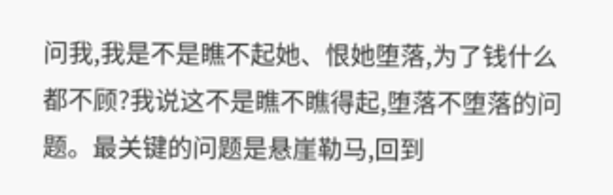问我,我是不是瞧不起她、恨她堕落,为了钱什么都不顾?我说这不是瞧不瞧得起,堕落不堕落的问题。最关键的问题是悬崖勒马,回到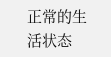正常的生活状态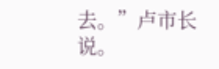去。”卢市长说。